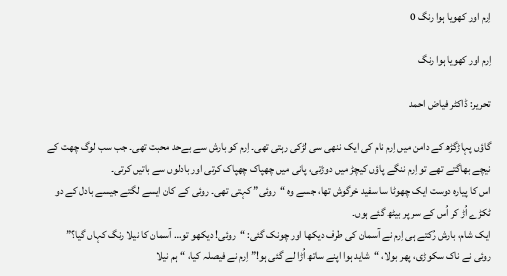اِرم اور کھویا ہوا رنگ 0

اِرم اور کھویا ہوا رنگ

تحریر: ڈاکٹر فیاض احمد

گاؤں پہاڑگڑھ کے دامن میں اِرم نام کی ایک ننھی سی لڑکی رہتی تھی۔ اِرم کو بارش سے بےحد محبت تھی۔ جب سب لوگ چھت کے نیچے بھاگتے تھے تو اِرم ننگے پاؤں کیچڑ میں دوڑتی، پانی میں چھپاک چھپاک کرتی اور بادلوں سے باتیں کرتی۔
اس کا پیارہ دوست ایک چھوٹا سا سفید خرگوش تھا، جسے وہ “روئی” کہتی تھی۔ روئی کے کان ایسے لگتے جیسے بادل کے دو ٹکڑے اُڑ کر اُس کے سر پر بیٹھ گئے ہوں۔
ایک شام، بارش رُکتے ہی اِرم نے آسمان کی طرف دیکھا اور چونک گئی: “روئی! دیکھو تو… آسمان کا نیلا رنگ کہاں گیا؟”
روئی نے ناک سکوڑی، پھر بولا، “شاید ہوا اپنے ساتھ اُڑا لے گئی ہو!” اِرم نے فیصلہ کیا، “ہم نیلا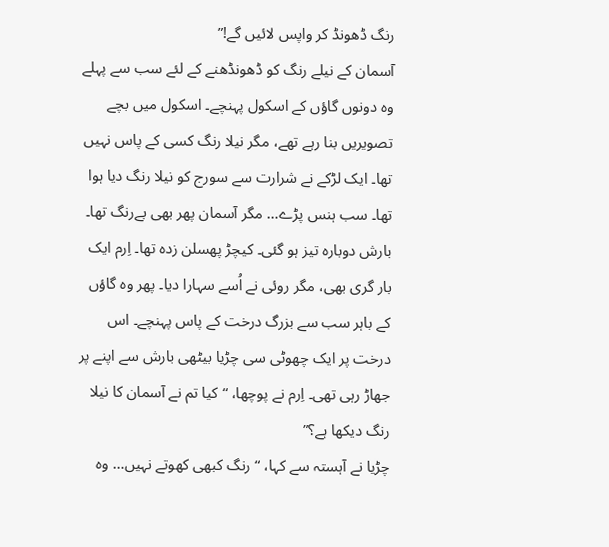رنگ ڈھونڈ کر واپس لائیں گے!”
آسمان کے نیلے رنگ کو ڈھونڈھنے کے لئے سب سے پہلے وہ دونوں گاؤں کے اسکول پہنچے۔ اسکول میں بچے تصویریں بنا رہے تھے، مگر نیلا رنگ کسی کے پاس نہیں تھا۔ ایک لڑکے نے شرارت سے سورج کو نیلا رنگ دیا ہوا تھا۔ سب ہنس پڑے… مگر آسمان پھر بھی بےرنگ تھا۔
بارش دوبارہ تیز ہو گئی۔ کیچڑ پھسلن زدہ تھا۔ اِرم ایک بار گری بھی، مگر روئی نے اُسے سہارا دیا۔ پھر وہ گاؤں کے باہر سب سے بزرگ درخت کے پاس پہنچے۔ اس درخت پر ایک چھوٹی سی چڑیا بیٹھی بارش سے اپنے پر جھاڑ رہی تھی۔ اِرم نے پوچھا، “کیا تم نے آسمان کا نیلا رنگ دیکھا ہے؟”
چڑیا نے آہستہ سے کہا، “رنگ کبھی کھوتے نہیں… وہ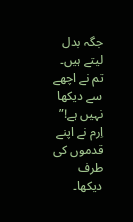جگہ بدل لیتے ہیں۔ تم نے اچھے سے دیکھا نہیں ہے!”
اِرم نے اپنے قدموں کی طرف دیکھا۔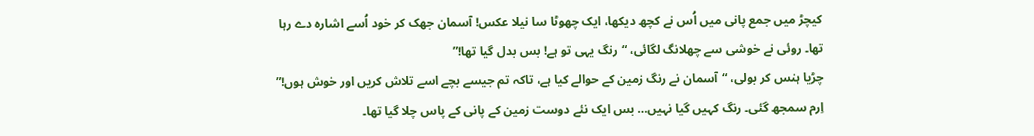کیچڑ میں جمع پانی میں اُس نے کچھ دیکھا، ایک چھوٹا سا نیلا عکس! آسمان جھک کر خود اُسے اشارہ دے رہا تھا۔ روئی نے خوشی سے چھلانگ لگائی، “رنگ یہی تو ہے! بس بدل گیا تھا!”
چڑیا ہنس کر بولی، “آسمان نے رنگ زمین کے حوالے کیا ہے، تاکہ تم جیسے بچے اسے تلاش کریں اور خوش ہوں!”
اِرم سمجھ گئی۔ رنگ کہیں گیا نہیں… بس ایک نئے دوست زمین کے پانی کے پاس چلا گیا تھا۔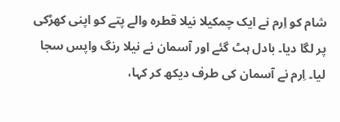شام کو اِرم نے ایک چمکیلا نیلا قطرہ والے پتے کو اپنی کھڑکی پر لگا دیا۔ بادل ہٹ گئے اور آسمان نے نیلا رنگ واپس سجا لیا۔ اِرم نے آسمان کی طرف دیکھ کر کہا،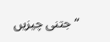“جتنی چیزیں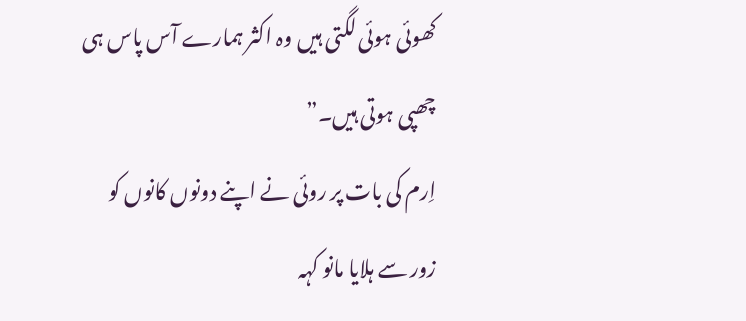کھوئی ہوئی لگتی ہیں وہ اکثر ہمارے آس پاس ہی چھپی ہوتی ہیں۔”
اِرم کی بات پر روئی نے اپنے دونوں کانوں کو زور سے ہلایا مانو کہہ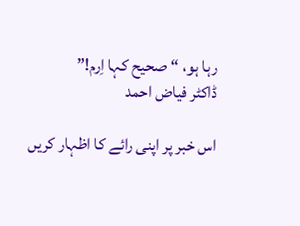رہا ہو، “صحیح کہا اِرم!”
ڈاکٹر فیاض احمد

اس خبر پر اپنی رائے کا اظہار کریں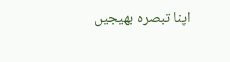اپنا تبصرہ بھیجیں